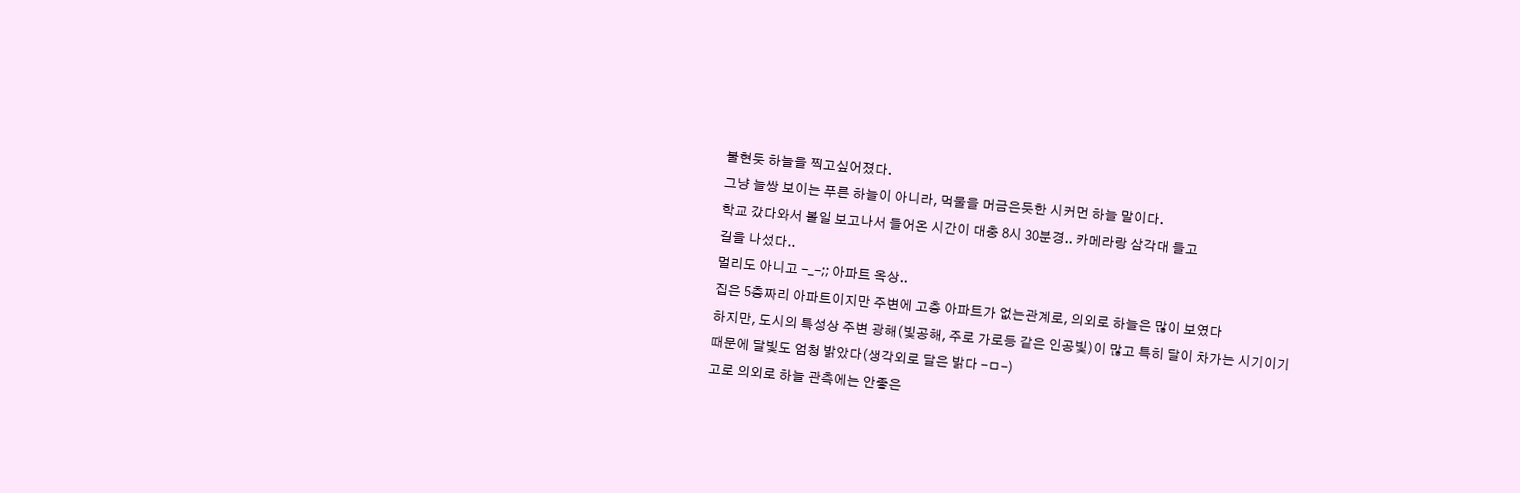불현듯 하늘을 찍고싶어졌다.
그냥 늘쌍 보이는 푸른 하늘이 아니라, 먹물을 머금은듯한 시커먼 하늘 말이다.
학교 갔다와서 볼일 보고나서 들어온 시간이 대충 8시 30분경.. 카메라랑 삼각대 들고
길을 나섰다..
멀리도 아니고 -_-;; 아파트 옥상..
집은 5층짜리 아파트이지만 주변에 고층 아파트가 없는관계로, 의외로 하늘은 많이 보였다
하지만, 도시의 특성상 주변 광해(빛공해, 주로 가로등 같은 인공빛)이 많고 특히 달이 차가는 시기이기
때문에 달빛도 엄청 밝았다(생각외로 달은 밝다 -ㅁ-)
고로 의외로 하늘 관측에는 안좋은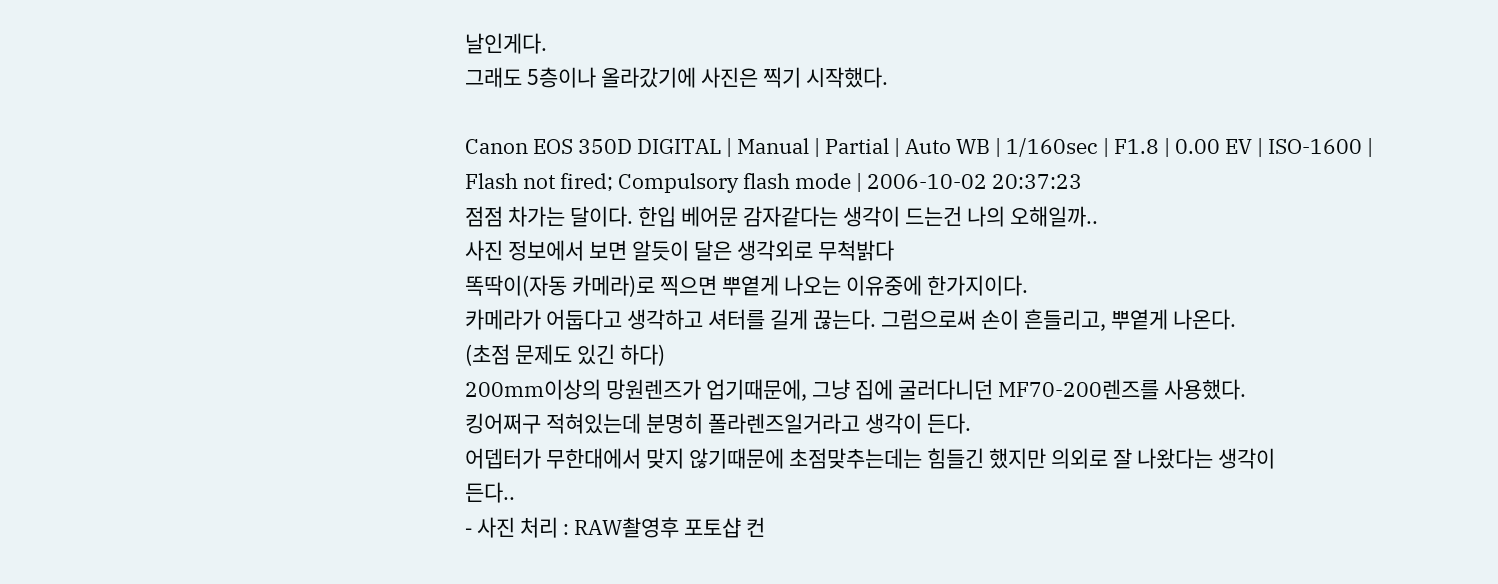날인게다.
그래도 5층이나 올라갔기에 사진은 찍기 시작했다.

Canon EOS 350D DIGITAL | Manual | Partial | Auto WB | 1/160sec | F1.8 | 0.00 EV | ISO-1600 | Flash not fired; Compulsory flash mode | 2006-10-02 20:37:23
점점 차가는 달이다. 한입 베어문 감자같다는 생각이 드는건 나의 오해일까..
사진 정보에서 보면 알듯이 달은 생각외로 무척밝다
똑딱이(자동 카메라)로 찍으면 뿌옅게 나오는 이유중에 한가지이다.
카메라가 어둡다고 생각하고 셔터를 길게 끊는다. 그럼으로써 손이 흔들리고, 뿌옅게 나온다.
(초점 문제도 있긴 하다)
200mm이상의 망원렌즈가 업기때문에, 그냥 집에 굴러다니던 MF70-200렌즈를 사용했다.
킹어쩌구 적혀있는데 분명히 폴라렌즈일거라고 생각이 든다.
어뎁터가 무한대에서 맞지 않기때문에 초점맞추는데는 힘들긴 했지만 의외로 잘 나왔다는 생각이
든다..
- 사진 처리 : RAW촬영후 포토샵 컨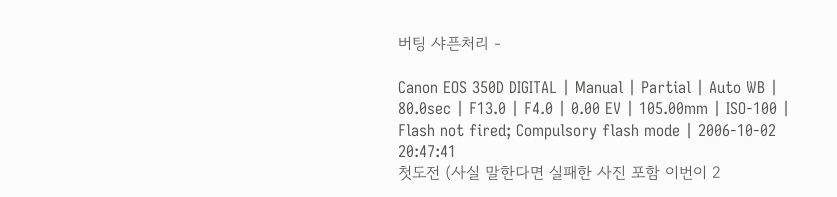버팅 샤픈처리 -

Canon EOS 350D DIGITAL | Manual | Partial | Auto WB | 80.0sec | F13.0 | F4.0 | 0.00 EV | 105.00mm | ISO-100 | Flash not fired; Compulsory flash mode | 2006-10-02 20:47:41
첫도전 (사실 말한다면 실패한 사진 포함 이번이 2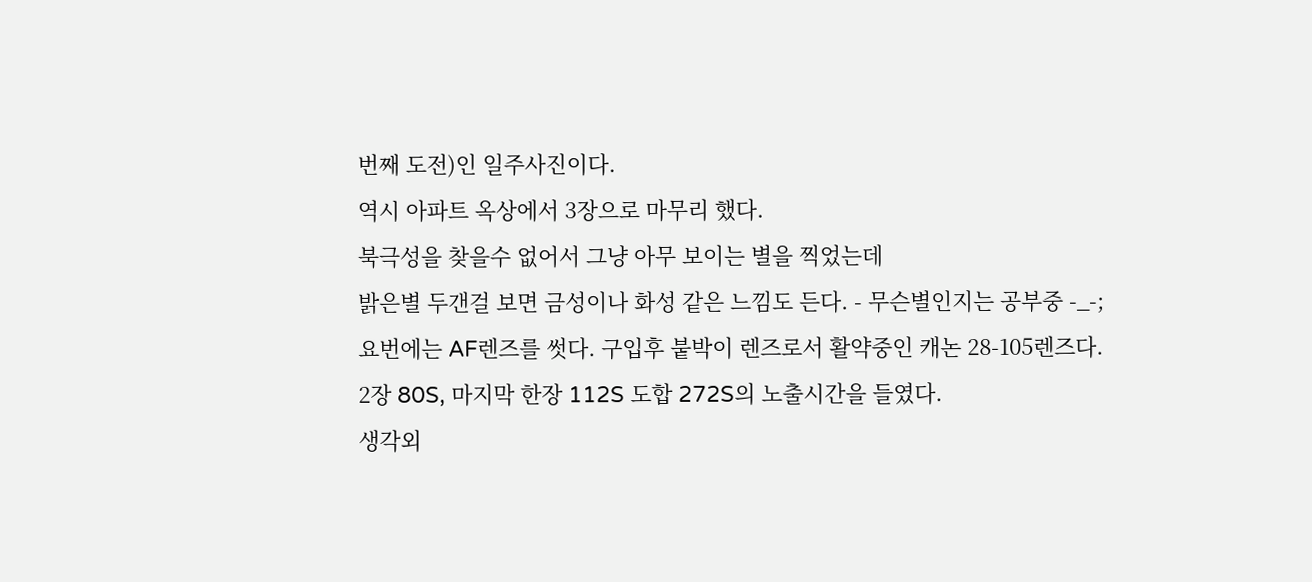번째 도전)인 일주사진이다.
역시 아파트 옥상에서 3장으로 마무리 했다.
북극성을 찾을수 없어서 그냥 아무 보이는 별을 찍었는데
밝은별 두갠걸 보면 금성이나 화성 같은 느낌도 든다. - 무슨별인지는 공부중 -_-;
요번에는 AF렌즈를 썻다. 구입후 붙박이 렌즈로서 활약중인 캐논 28-105렌즈다.
2장 80S, 마지막 한장 112S 도합 272S의 노출시간을 들였다.
생각외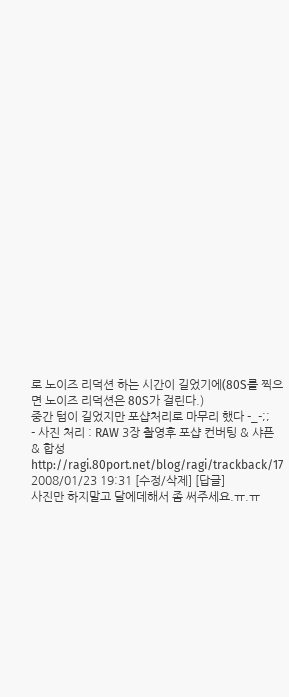로 노이즈 리덕션 하는 시간이 길었기에(80S를 찍으면 노이즈 리덕션은 80S가 걸린다.)
중간 텀이 길었지만 포샵처리로 마무리 했다 -_-;;
- 사진 처리 : RAW 3장 촬영후 포샵 컨버팅 & 샤픈 & 합성
http://ragi.80port.net/blog/ragi/trackback/17
2008/01/23 19:31 [수정/삭제] [답글]
사진만 하지말고 달에데해서 좀 써주세요.ㅠ.ㅠ